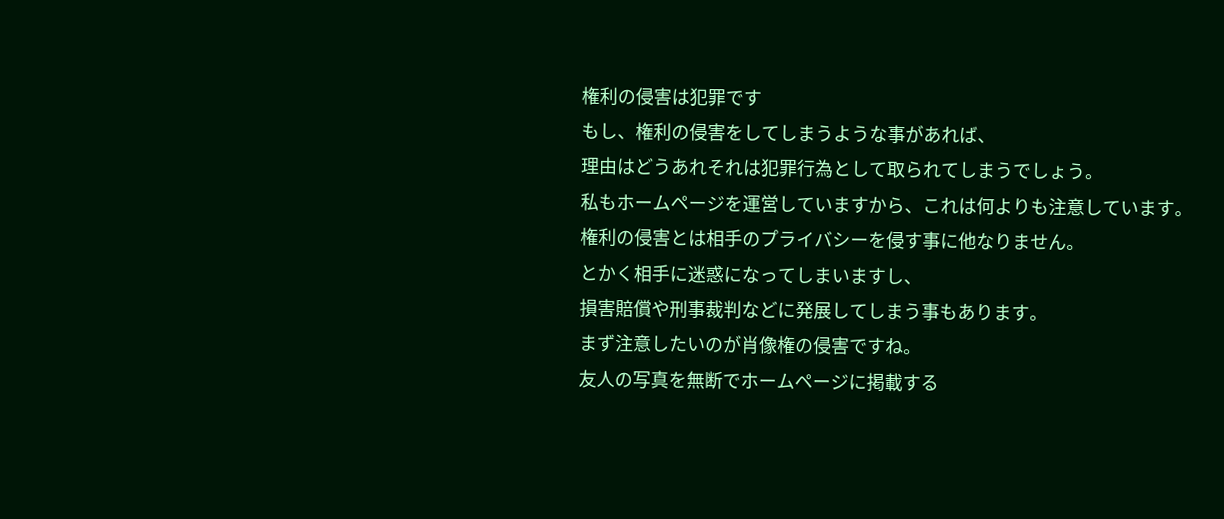権利の侵害は犯罪です
もし、権利の侵害をしてしまうような事があれば、
理由はどうあれそれは犯罪行為として取られてしまうでしょう。
私もホームページを運営していますから、これは何よりも注意しています。
権利の侵害とは相手のプライバシーを侵す事に他なりません。
とかく相手に迷惑になってしまいますし、
損害賠償や刑事裁判などに発展してしまう事もあります。
まず注意したいのが肖像権の侵害ですね。
友人の写真を無断でホームページに掲載する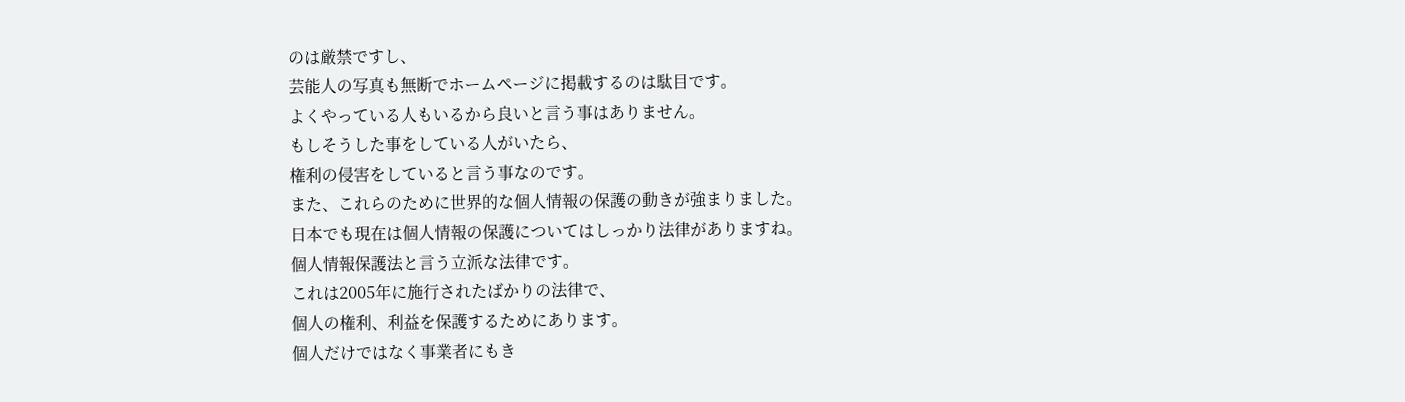のは厳禁ですし、
芸能人の写真も無断でホームページに掲載するのは駄目です。
よくやっている人もいるから良いと言う事はありません。
もしそうした事をしている人がいたら、
権利の侵害をしていると言う事なのです。
また、これらのために世界的な個人情報の保護の動きが強まりました。
日本でも現在は個人情報の保護についてはしっかり法律がありますね。
個人情報保護法と言う立派な法律です。
これは2005年に施行されたばかりの法律で、
個人の権利、利益を保護するためにあります。
個人だけではなく事業者にもき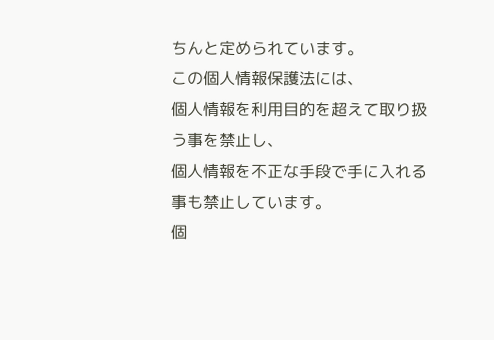ちんと定められています。
この個人情報保護法には、
個人情報を利用目的を超えて取り扱う事を禁止し、
個人情報を不正な手段で手に入れる事も禁止しています。
個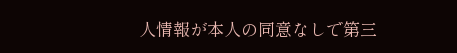人情報が本人の同意なしで第三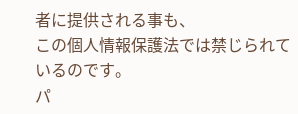者に提供される事も、
この個人情報保護法では禁じられているのです。
パ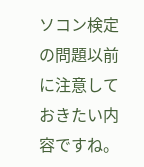ソコン検定の問題以前に注意しておきたい内容ですね。